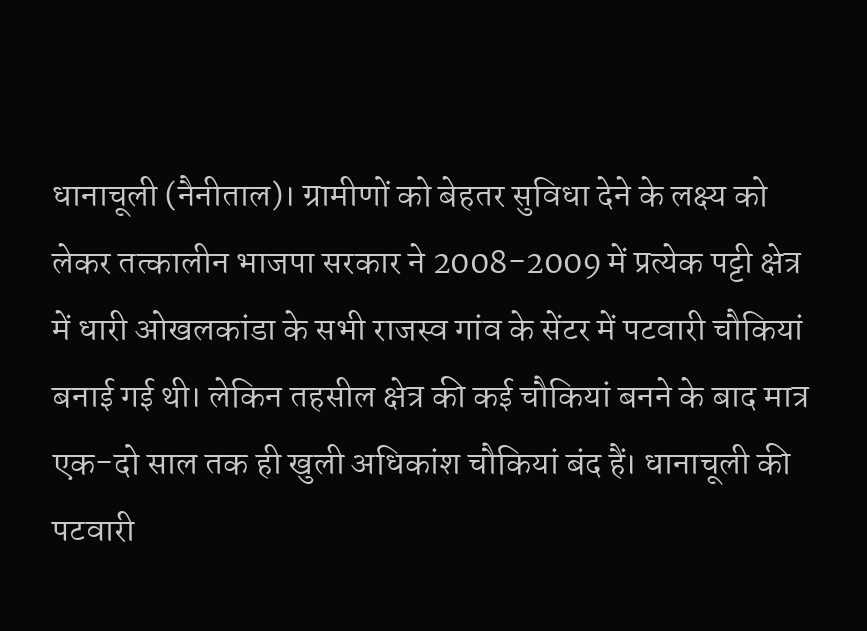धानाचूली (नैनीताल)। ग्रामीणों को बेहतर सुविधा देने के लक्ष्य को लेकर तत्कालीन भाजपा सरकार ने 2008-2009 में प्रत्येक पट्टी क्षेत्र में धारी ओखलकांडा के सभी राजस्व गांव के सेंटर में पटवारी चौकियां बनाई गई थी। लेकिन तहसील क्षेत्र की कई चौकियां बनने के बाद मात्र एक-दो साल तक ही खुली अधिकांश चौकियां बंद हैं। धानाचूली की पटवारी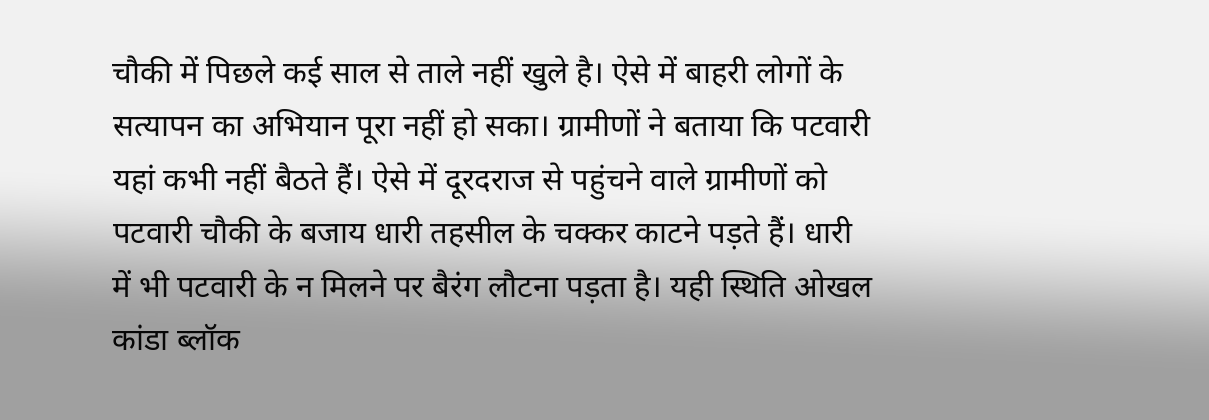चौकी में पिछले कई साल से ताले नहीं खुले है। ऐसे में बाहरी लोगों के सत्यापन का अभियान पूरा नहीं हो सका। ग्रामीणों ने बताया कि पटवारी यहां कभी नहीं बैठते हैं। ऐसे में दूरदराज से पहुंचने वाले ग्रामीणों को पटवारी चौकी के बजाय धारी तहसील के चक्कर काटने पड़ते हैं। धारी में भी पटवारी के न मिलने पर बैरंग लौटना पड़ता है। यही स्थिति ओखल कांडा ब्लॉक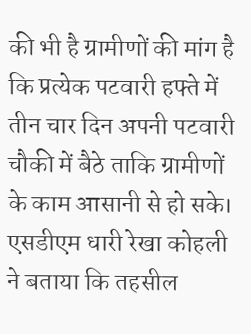की भी है ग्रामीणों की मांग है कि प्रत्येक पटवारी हफ्ते में तीन चार दिन अपनी पटवारी चौकी में बैठे ताकि ग्रामीणों के काम आसानी से हो सके। एसडीएम धारी रेखा कोहली ने बताया कि तहसील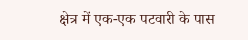क्षेत्र में एक-एक पटवारी के पास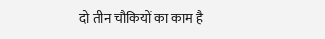दो तीन चौकियों का काम है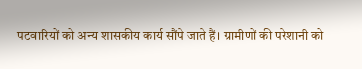पटवारियों को अन्य शासकीय कार्य सौंपे जाते हैं। ग्रामीणों की परेशानी को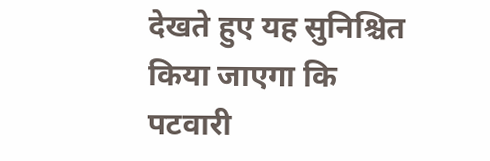देखते हुए यह सुनिश्चित किया जाएगा कि पटवारी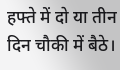हफ्ते में दो या तीन दिन चौकी में बैठे।